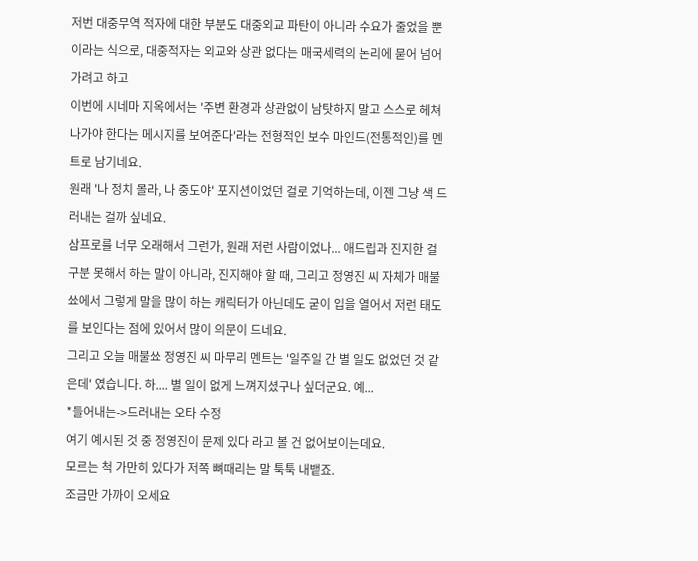저번 대중무역 적자에 대한 부분도 대중외교 파탄이 아니라 수요가 줄었을 뿐이라는 식으로, 대중적자는 외교와 상관 없다는 매국세력의 논리에 묻어 넘어가려고 하고
이번에 시네마 지옥에서는 '주변 환경과 상관없이 남탓하지 말고 스스로 헤쳐나가야 한다는 메시지를 보여준다'라는 전형적인 보수 마인드(전통적인)를 멘트로 남기네요.
원래 '나 정치 몰라, 나 중도야' 포지션이었던 걸로 기억하는데, 이젠 그냥 색 드러내는 걸까 싶네요.
삼프로를 너무 오래해서 그런가, 원래 저런 사람이었나... 애드립과 진지한 걸 구분 못해서 하는 말이 아니라, 진지해야 할 때, 그리고 정영진 씨 자체가 매불쑈에서 그렇게 말을 많이 하는 캐릭터가 아닌데도 굳이 입을 열어서 저런 태도를 보인다는 점에 있어서 많이 의문이 드네요.
그리고 오늘 매불쑈 정영진 씨 마무리 멘트는 '일주일 간 별 일도 없었던 것 같은데' 였습니다. 하.... 별 일이 없게 느껴지셨구나 싶더군요. 예...
*들어내는->드러내는 오타 수정
여기 예시된 것 중 정영진이 문제 있다 라고 볼 건 없어보이는데요.
모르는 척 가만히 있다가 저쪽 뼈때리는 말 툭툭 내뱉죠.
조금만 가까이 오세요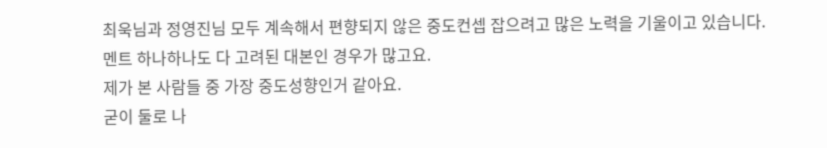최욱님과 정영진님 모두 계속해서 편향되지 않은 중도컨셉 잡으려고 많은 노력을 기울이고 있습니다.
멘트 하나하나도 다 고려된 대본인 경우가 많고요.
제가 본 사람들 중 가장 중도성향인거 같아요.
굳이 둘로 나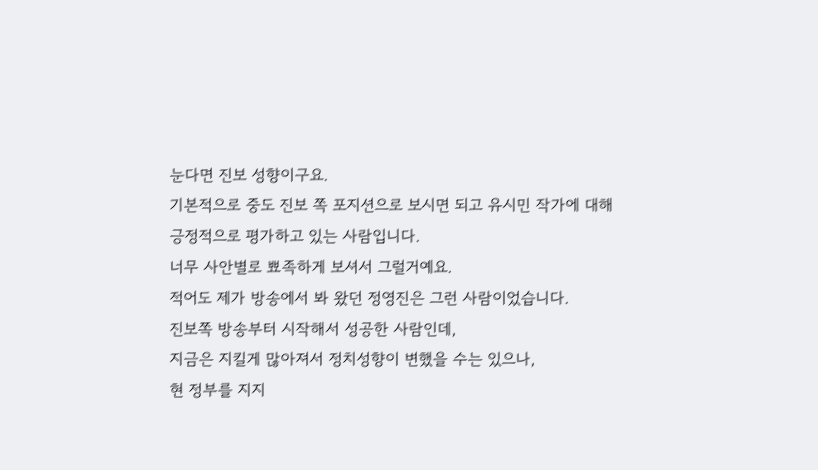눈다면 진보 성향이구요.
기본적으로 중도 진보 쪽 포지션으로 보시면 되고 유시민 작가에 대해 긍정적으로 평가하고 있는 사람입니다.
너무 사안별로 뾰족하게 보셔서 그럴거예요.
적어도 제가 방송에서 봐 왔던 정영진은 그런 사람이었습니다.
진보쪽 방송부터 시작해서 성공한 사람인데,
지금은 지킬게 많아져서 정치성향이 변했을 수는 있으나,
현 정부를 지지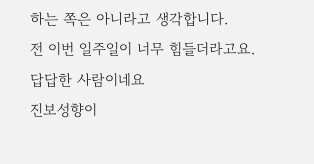하는 쪽은 아니라고 생각합니다.
전 이번 일주일이 너무 힘들더라고요.
답답한 사람이네요
진보성향이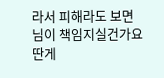라서 피해라도 보면 님이 책임지실건가요
딴게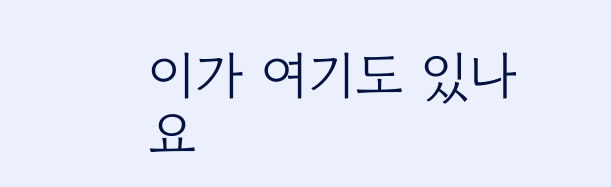이가 여기도 있나요